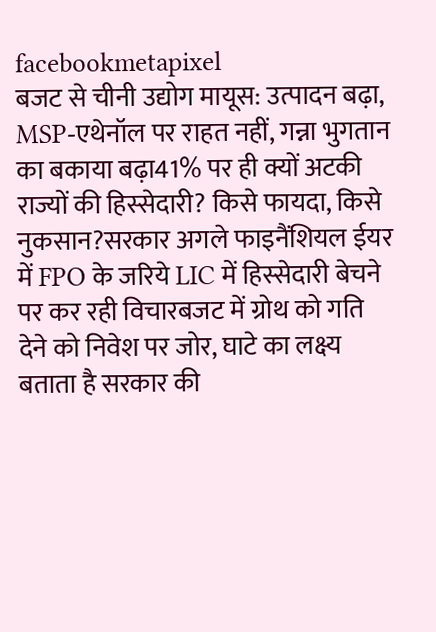facebookmetapixel
बजट से चीनी उद्योग मायूस: उत्पादन बढ़ा, MSP-एथेनॉल पर राहत नहीं, गन्ना भुगतान का बकाया बढ़ा41% पर ही क्यों अटकी राज्यों की हिस्सेदारी? किसे फायदा, किसे नुकसान?सरकार अगले फाइनैंशियल ईयर में FPO के जरिये LIC में हिस्सेदारी बेचने पर कर रही विचारबजट में ग्रोथ को गति देने को निवेश पर जोर, घाटे का लक्ष्य बताता है सरकार की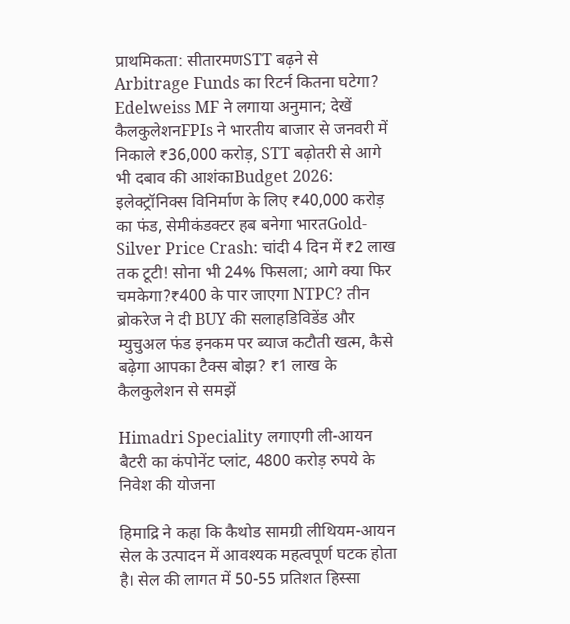प्राथमिकता: सीतारमणSTT बढ़ने से Arbitrage Funds का रिटर्न कितना घटेगा? Edelweiss MF ने लगाया अनुमान; देखें कैलकुलेशनFPIs ने भारतीय बाजार से जनवरी में निकाले ₹36,000 करोड़, STT बढ़ोतरी से आगे भी दबाव की आशंकाBudget 2026: इलेक्ट्रॉनिक्स विनिर्माण के लिए ₹40,000 करोड़ का फंड, सेमीकंडक्टर हब बनेगा भारतGold-Silver Price Crash: चांदी 4 दिन में ₹2 लाख तक टूटी! सोना भी 24% फिसला; आगे क्या फिर चमकेगा?₹400 के पार जाएगा NTPC? तीन ब्रोकरेज ने दी BUY की सलाहडिविडेंड और म्युचुअल फंड इनकम पर ब्याज कटौती खत्म, कैसे बढ़ेगा आपका टैक्स बोझ? ₹1 लाख के कैलकुलेशन से समझें

Himadri Speciality लगाएगी ली-आयन बैटरी का कंपोनेंट प्लांट, 4800 करोड़ रुपये के निवेश की योजना

हिमाद्रि ने कहा कि कैथोड सामग्री लीथियम-आयन सेल के उत्पादन में आवश्यक महत्वपूर्ण घटक होता है। सेल की लागत में 50-55 प्रतिशत हिस्सा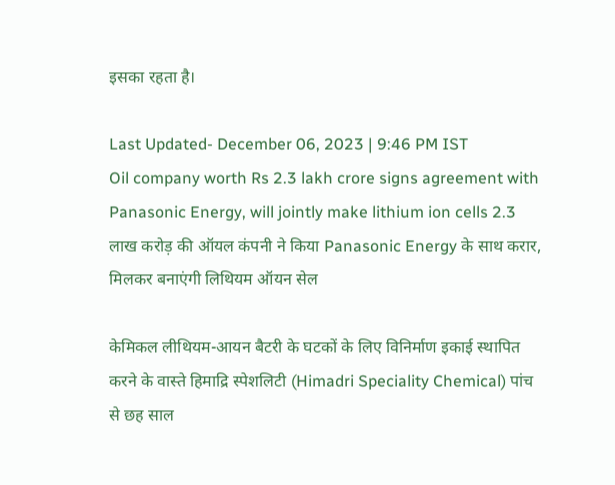इसका रहता है।

Last Updated- December 06, 2023 | 9:46 PM IST
Oil company worth Rs 2.3 lakh crore signs agreement with Panasonic Energy, will jointly make lithium ion cells 2.3 लाख करोड़ की ऑयल कंपनी ने किया Panasonic Energy के साथ करार, मिलकर बनाएंगी लिथियम ऑयन सेल

केमिकल लीथियम-आयन बैटरी के घटकों के लिए विनिर्माण इकाई स्थापित करने के वास्ते हिमाद्रि स्पेशलिटी (Himadri Speciality Chemical) पांच से छह साल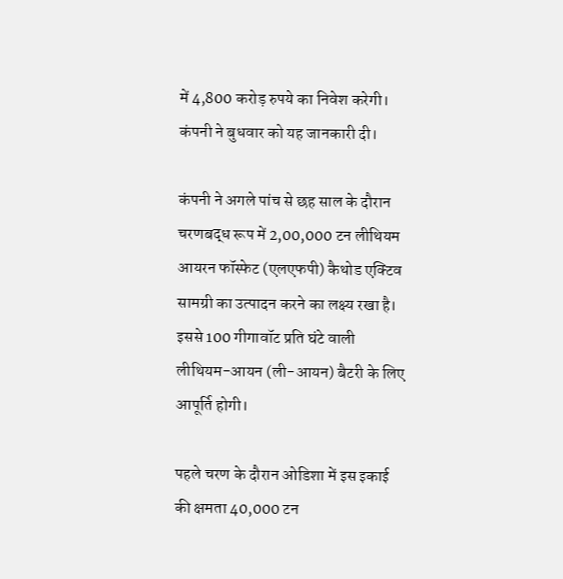में 4,800 करोड़ रुपये का निवेश करेगी। कंपनी ने बुधवार को यह जानकारी दी।

कंपनी ने अगले पांच से छह साल के दौरान चरणबद्ध रूप में 2,00,000 टन लीथियम आयरन फॉस्फेट (एलएफपी) कैथोड एक्टिव सामग्री का उत्पादन करने का लक्ष्य रखा है। इससे 100 गीगावॉट प्रति घंटे वाली लीथियम-आयन (ली-आयन) बैटरी के लिए आपूर्ति होगी।

पहले चरण के दौरान ओडिशा में इस इकाई की क्षमता 40,000 टन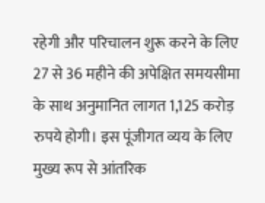रहेगी और परिचालन शुरू करने के लिए 27 से 36 महीने की अपेक्षित समयसीमा के साथ अनुमानित लागत 1,125 करोड़ रुपये होगी। इस पूंजीगत व्यय के लिए मुख्य रूप से आंतरिक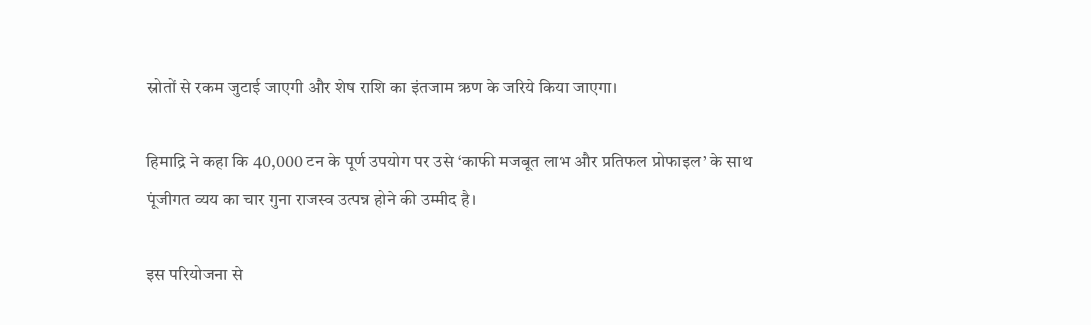स्रोतों से रकम जुटाई जाएगी और शेष राशि का इंतजाम ऋण के जरिये किया जाएगा।

हिमाद्रि ने कहा कि 40,000 टन के पूर्ण उपयोग पर उसे ‘काफी मजबूत लाभ और प्रतिफल प्रोफाइल’ के साथ पूंजीगत व्यय का चार गुना राजस्व उत्पन्न होने की उम्मीद है।

इस परियोजना से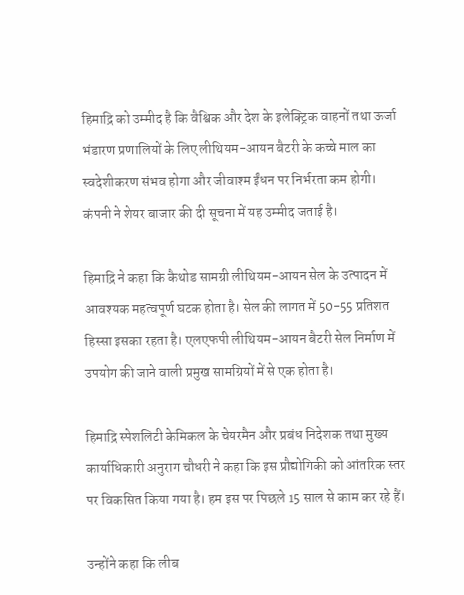हिमाद्रि को उम्मीद है कि वैश्विक और देश के इलेक्ट्रिक वाहनों तथा ऊर्जा भंडारण प्रणालियों के लिए लीथियम-आयन बैटरी के कच्चे माल का स्वदेशीकरण संभव होगा और जीवाश्म ईंधन पर निर्भरता कम होगी। कंपनी ने शेयर बाजार की दी सूचना में यह उम्मीद जताई है।

हिमाद्रि ने कहा कि कैथोड सामग्री लीथियम-आयन सेल के उत्पादन में आवश्यक महत्वपूर्ण घटक होता है। सेल की लागत में 50-55 प्रतिशत हिस्सा इसका रहता है। एलएफपी लीथियम-आयन बैटरी सेल निर्माण में उपयोग की जाने वाली प्रमुख सामग्रियों में से एक होता है।

हिमाद्रि स्पेशलिटी केमिकल के चेयरमैन और प्रबंध निदेशक तथा मुख्य कार्याधिकारी अनुराग चौधरी ने कहा कि इस प्रौद्योगिकी को आंतरिक स्तर पर विकसित किया गया है। हम इस पर पिछले 15 साल से काम कर रहे हैं।

उन्होंने कहा कि लीब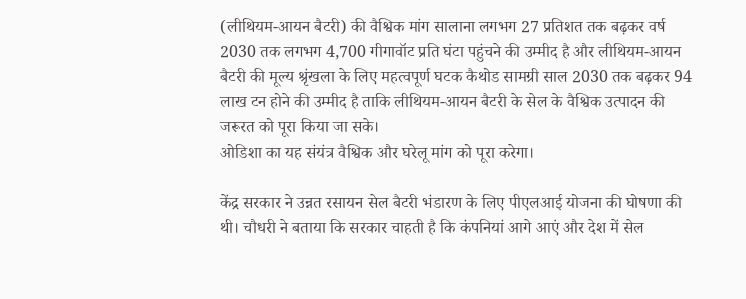(लीथियम-आयन बैटरी) की वैश्विक मांग सालाना लगभग 27 प्रतिशत तक बढ़कर वर्ष 2030 तक लगभग 4,700 गीगावॉट प्रति घंटा पहुंचने की उम्मीद है और लीथियम-आयन बैटरी की मूल्य श्रृंखला के लिए महत्वपूर्ण घटक कैथोड सामग्री साल 2030 तक बढ़कर 94 लाख टन होने की उम्मीद है ताकि लीथियम-आयन बैटरी के सेल के वैश्विक उत्पादन की जरूरत को पूरा किया जा सके।
ओडिशा का यह संयंत्र वैश्विक और घरेलू मांग को पूरा करेगा।

केंद्र सरकार ने उन्नत रसायन सेल बैटरी भंडारण के लिए पीएलआई योजना की घोषणा की थी। चौधरी ने बताया कि सरकार चाहती है कि कंपनियां आगे आएं और देश में सेल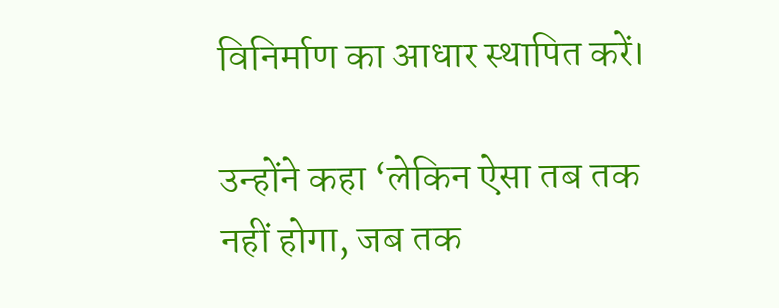विनिर्माण का आधार स्थापित करें।

उन्होंने कहा ‘लेकिन ऐसा तब तक नहीं होगा, जब तक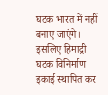घटक भारत में नहीं बनाए जाएंगे। इसलिए हिमाद्री घटक विनिर्माण इकाई स्थापित कर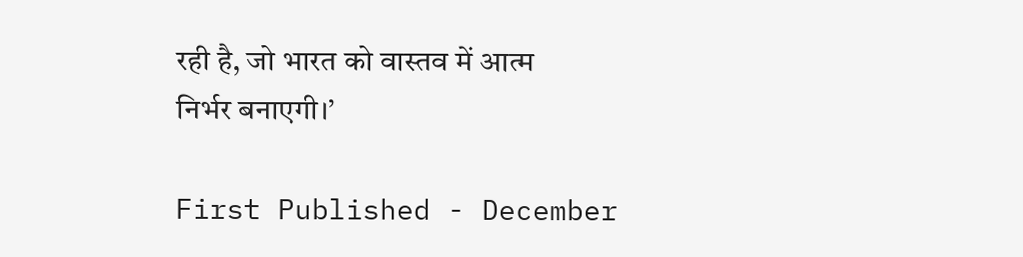रही है, जो भारत को वास्तव में आत्म
निर्भर बनाएगी।’

First Published - December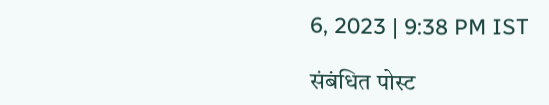6, 2023 | 9:38 PM IST

संबंधित पोस्ट